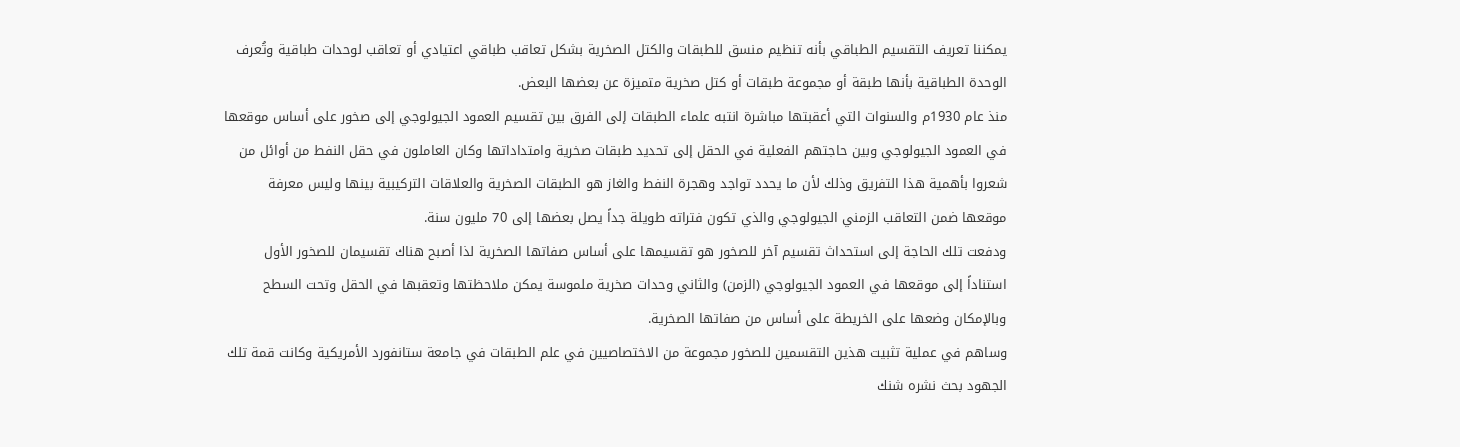يمكننا تعريف التقسيم الطباقي بأنه تنظيم منسق للطبقات والكتل الصخرية بشكل تعاقب طباقي اعتيادي أو تعاقب لوحدات طباقية وتُعرف الوحدة الطباقية بأنها طبقة أو مجموعة طبقات أو كتل صخرية متميزة عن بعضها البعض.
منذ عام 1930م والسنوات التي أعقبتها مباشرة انتبه علماء الطبقات إلى الفرق بين تقسيم العمود الجيولوجي إلى صخور على أساس موقعها في العمود الجيولوجي وبين حاجتهم الفعلية في الحقل إلى تحديد طبقات صخرية وامتداداتها وكان العاملون في حقل النفط من أوائل من شعروا بأهمية هذا التفريق وذلك لأن ما يحدد تواجد وهجرة النفط والغاز هو الطبقات الصخرية والعلاقات التركيبية بينها وليس معرفة موقعها ضمن التعاقب الزمني الجيولوجي والذي تكون فتراته طويلة جداً يصل بعضها إلى 70 مليون سنة.
ودفعت تلك الحاجة إلى استحداث تقسيم آخر للصخور هو تقسيمها على أساس صفاتها الصخرية لذا أصبح هناك تقسيمان للصخور الأول استناداً إلى موقعها في العمود الجيولوجي (الزمن) والثاني وحدات صخرية ملموسة يمكن ملاحظتها وتعقبها في الحقل وتحت السطح وبالإمكان وضعها على الخريطة على أساس من صفاتها الصخرية.
وساهم في عملية تثبيت هذين التقسمين للصخور مجموعة من الاختصاصيين في علم الطبقات في جامعة ستانفورد الأمريكية وكانت قمة تلك الجهود بحث نشره شنك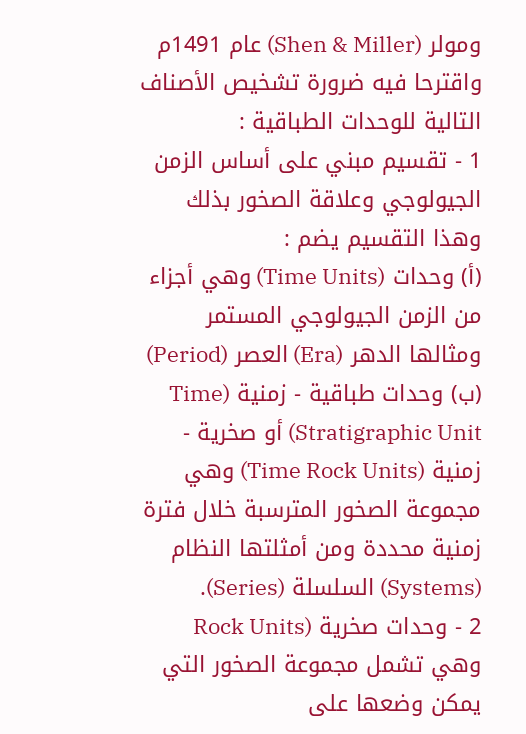ومولر (Shen & Miller) عام 1491م واقترحا فيه ضرورة تشخيص الأصناف التالية للوحدات الطباقية :
1 - تقسيم مبني على أساس الزمن الجيولوجي وعلاقة الصخور بذلك وهذا التقسيم يضم :
(أ) وحدات (Time Units) وهي أجزاء من الزمن الجيولوجي المستمر ومثالها الدهر (Era) العصر (Period)
(ب) وحدات طباقية - زمنية (Time Stratigraphic Unit) أو صخرية - زمنية (Time Rock Units) وهي مجموعة الصخور المترسبة خلال فترة زمنية محددة ومن أمثلتها النظام (Systems) السلسلة (Series).
2 - وحدات صخرية (Rock Units وهي تشمل مجموعة الصخور التي يمكن وضعها على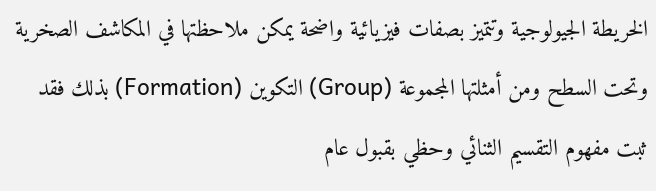الخريطة الجيولوجية وتتميز بصفات فيزيائية واضحة يمكن ملاحظتها في المكاشف الصخرية وتحت السطح ومن أمثلتها المجموعة (Group) التكوين (Formation) بذلك فقد ثبت مفهوم التقسيم الثنائي وحظي بقبول عام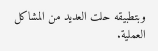وبتطبيقه حلت العديد من المشاكل العملية.